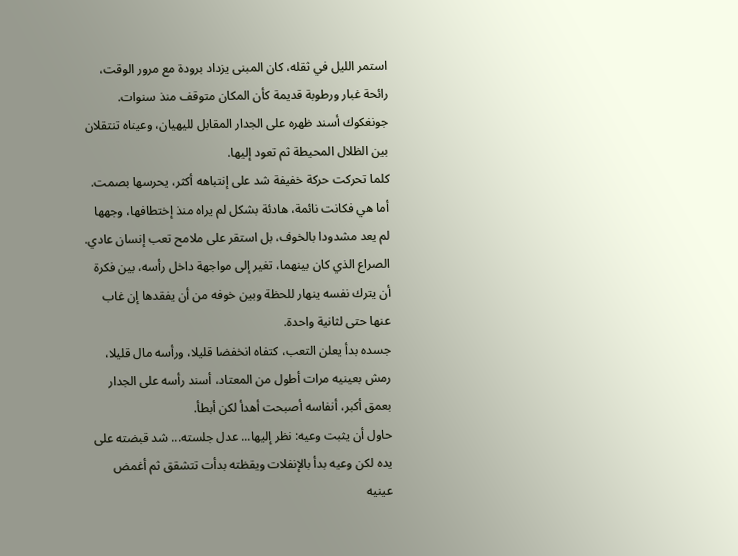استمر الليل في ثقله، كان المبنى يزداد برودة مع مرور الوقت، رائحة غبار ورطوبة قديمة كأن المكان متوقف منذ سنوات.
جونغكوك أسند ظهره على الجدار المقابل لليهيان، وعيناه تنتقلان بين الظلال المحيطة ثم تعود إليها.
كلما تحركت حركة خفيفة شد على إنتباهه أكثر، يحرسها بصمت.
أما هي فكانت نائمة، هادئة بشكل لم يراه منذ إختطافها، وجهها لم يعد مشدودا بالخوف، بل استقر على ملامح تعب إنسان عادي.
الصراع الذي كان بينهما، تغير إلى مواجهة داخل رأسه، بين فكرة أن يترك نفسه ينهار للحظة وبين خوفه من أن يفقدها إن غاب عنها حتى لثانية واحدة.
جسده بدأ يعلن التعب، كتفاه انخفضا قليلا، ورأسه مال قليلا، رمش بعينيه مرات أطول من المعتاد، أسند رأسه على الجدار بعمق أكبر، أنفاسه أصبحت أهدأ لكن أبطأ.
حاول أن يثبت وعيه: نظر إليها... عدل جلسته... شد قبضته على يده لكن وعيه بدأ بالإنفلات ويقظته بدأت تتشقق ثم أغمض عينيه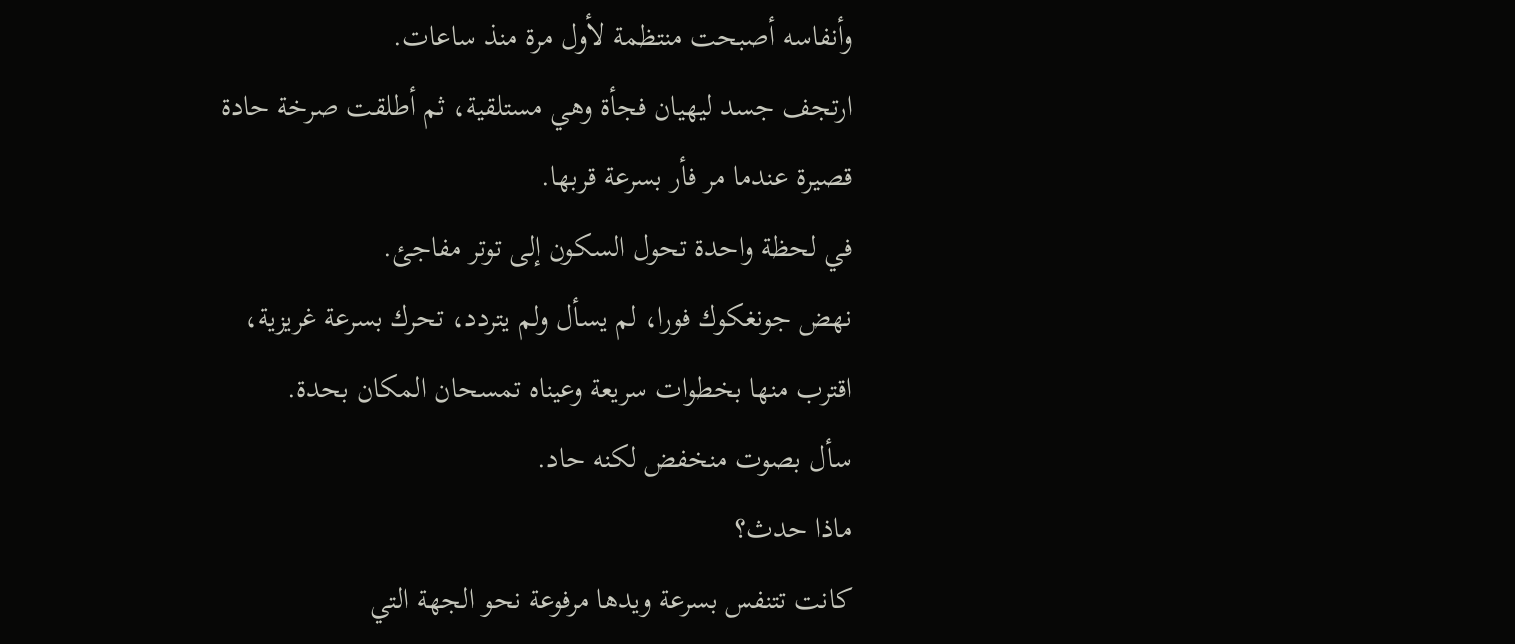وأنفاسه أصبحت منتظمة لأول مرة منذ ساعات.
ارتجف جسد ليهيان فجأة وهي مستلقية، ثم أطلقت صرخة حادة قصيرة عندما مر فأر بسرعة قربها.
في لحظة واحدة تحول السكون إلى توتر مفاجئ.
نهض جونغكوك فورا، لم يسأل ولم يتردد، تحرك بسرعة غريزية، اقترب منها بخطوات سريعة وعيناه تمسحان المكان بحدة.
سأل بصوت منخفض لكنه حاد.
ماذا حدث؟
كانت تتنفس بسرعة ويدها مرفوعة نحو الجهة التي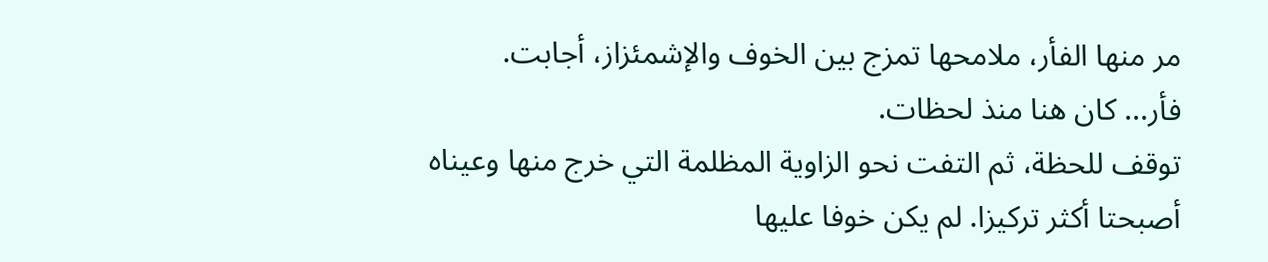مر منها الفأر، ملامحها تمزج بين الخوف والإشمئزاز، أجابت.
فأر... كان هنا منذ لحظات.
توقف للحظة، ثم التفت نحو الزاوية المظلمة التي خرج منها وعيناه أصبحتا أكثر تركيزا. لم يكن خوفا عليها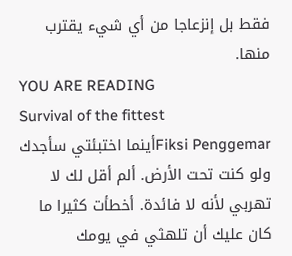فقط بل إنزعاجا من أي شيء يقترب منها.
YOU ARE READING
Survival of the fittest
Fiksi Penggemarأينما اختبئتي سأجدك ولو كنت تحت الأرض. ألم أقل لك لا تهربي لأنه لا فائدة. أخطأت كثيرا ما كان عليك أن تلهثي في يومك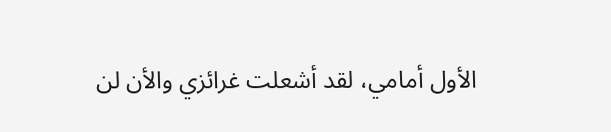الأول أمامي، لقد أشعلت غرائزي والأن لن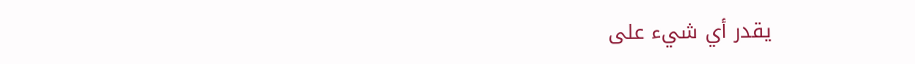يقدر أي شيء على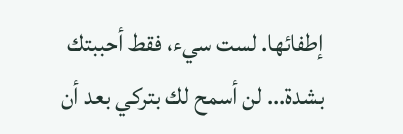إطفائها. لست سيء، فقط أحببتك بشدة... لن أسمح لك بتركي بعد أن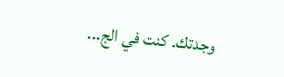وجدتك. كنت في الج...